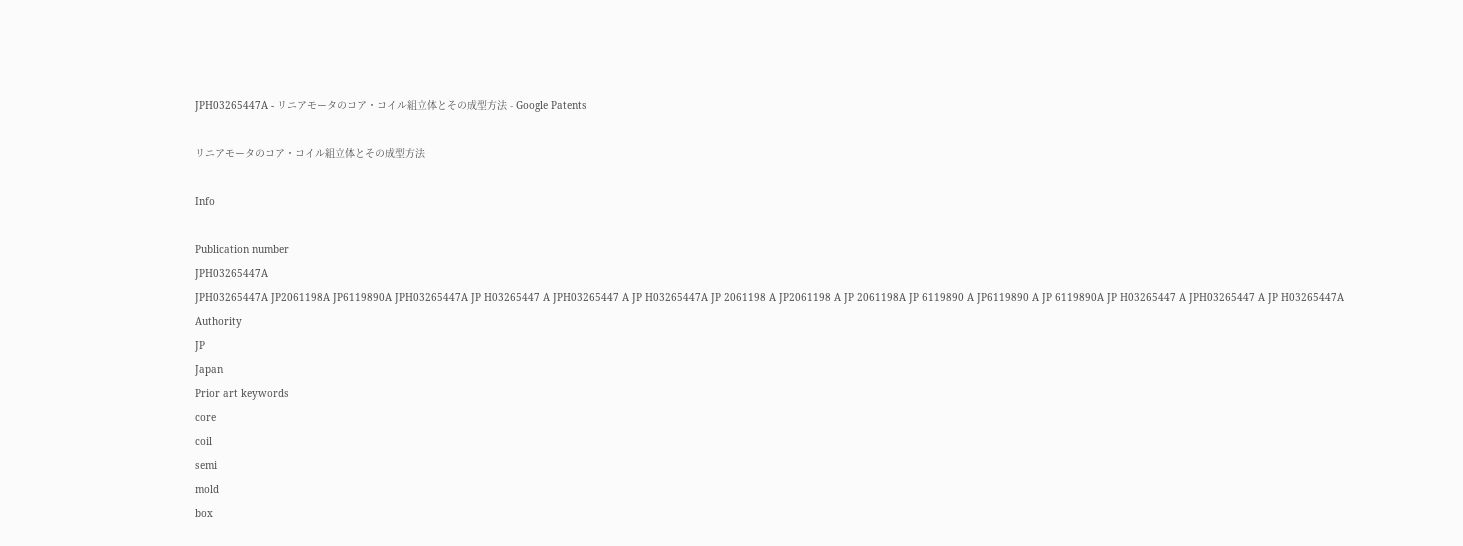JPH03265447A - リニアモータのコア・コイル組立体とその成型方法 - Google Patents

リニアモータのコア・コイル組立体とその成型方法

Info

Publication number
JPH03265447A
JPH03265447A JP2061198A JP6119890A JPH03265447A JP H03265447 A JPH03265447 A JP H03265447A JP 2061198 A JP2061198 A JP 2061198A JP 6119890 A JP6119890 A JP 6119890A JP H03265447 A JPH03265447 A JP H03265447A
Authority
JP
Japan
Prior art keywords
core
coil
semi
mold
box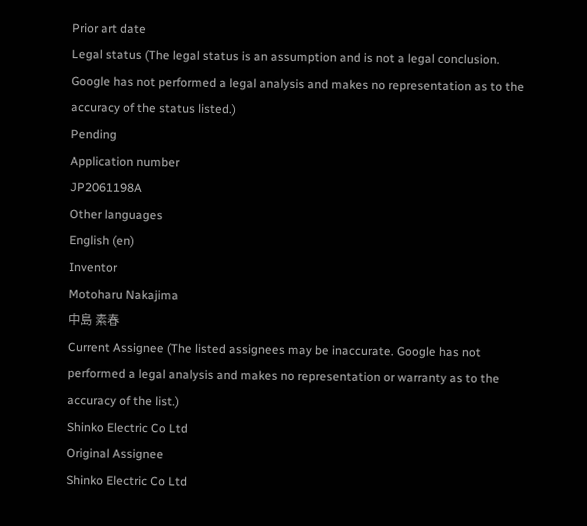Prior art date
Legal status (The legal status is an assumption and is not a legal conclusion. Google has not performed a legal analysis and makes no representation as to the accuracy of the status listed.)
Pending
Application number
JP2061198A
Other languages
English (en)
Inventor
Motoharu Nakajima
中島 素春
Current Assignee (The listed assignees may be inaccurate. Google has not performed a legal analysis and makes no representation or warranty as to the accuracy of the list.)
Shinko Electric Co Ltd
Original Assignee
Shinko Electric Co Ltd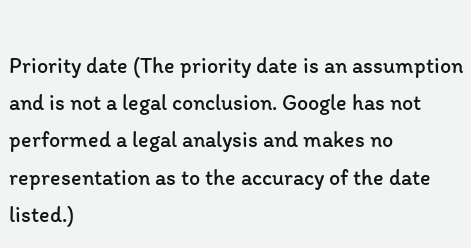Priority date (The priority date is an assumption and is not a legal conclusion. Google has not performed a legal analysis and makes no representation as to the accuracy of the date listed.)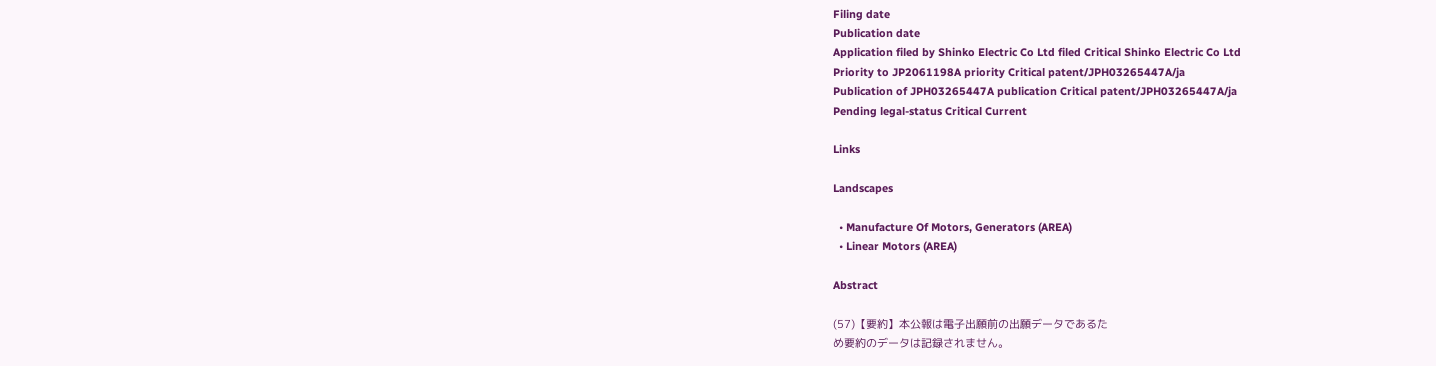Filing date
Publication date
Application filed by Shinko Electric Co Ltd filed Critical Shinko Electric Co Ltd
Priority to JP2061198A priority Critical patent/JPH03265447A/ja
Publication of JPH03265447A publication Critical patent/JPH03265447A/ja
Pending legal-status Critical Current

Links

Landscapes

  • Manufacture Of Motors, Generators (AREA)
  • Linear Motors (AREA)

Abstract

(57)【要約】本公報は電子出願前の出願データであるた
め要約のデータは記録されません。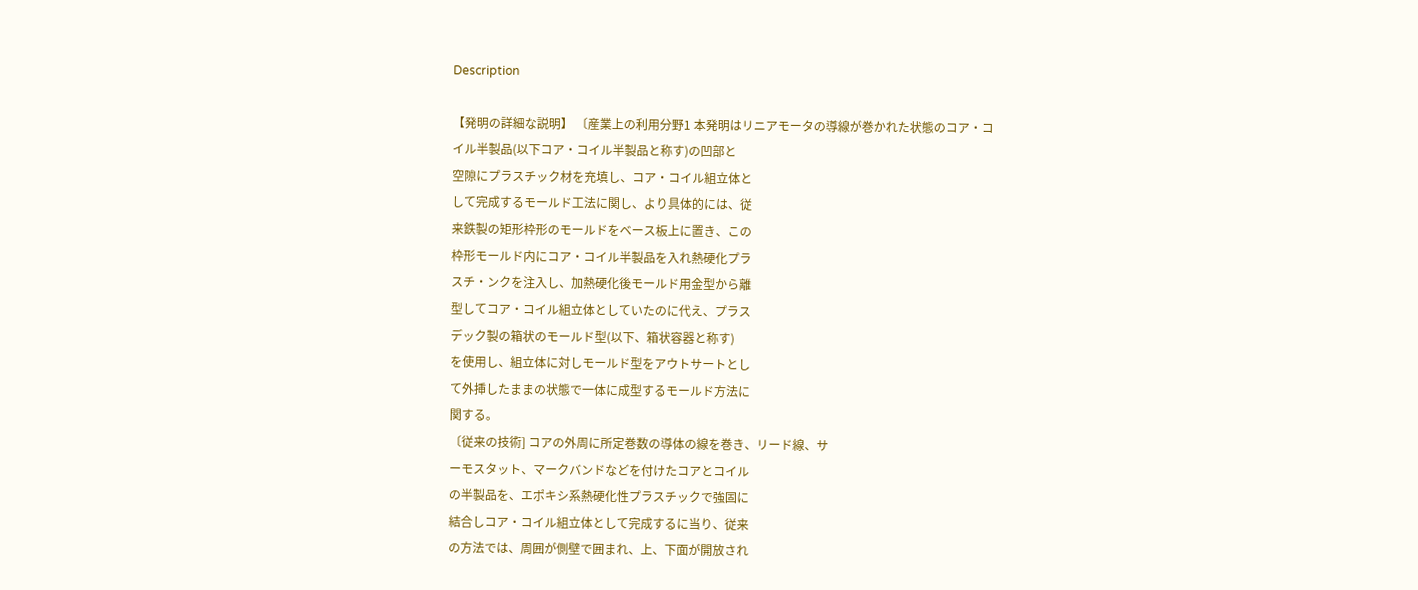Description

【発明の詳細な説明】 〔産業上の利用分野1 本発明はリニアモータの導線が巻かれた状態のコア・コ
イル半製品(以下コア・コイル半製品と称す)の凹部と
空隙にプラスチック材を充填し、コア・コイル組立体と
して完成するモールド工法に関し、より具体的には、従
来鉄製の矩形枠形のモールドをベース板上に置き、この
枠形モールド内にコア・コイル半製品を入れ熱硬化プラ
スチ・ンクを注入し、加熱硬化後モールド用金型から離
型してコア・コイル組立体としていたのに代え、プラス
デック製の箱状のモールド型(以下、箱状容器と称す)
を使用し、組立体に対しモールド型をアウトサートとし
て外挿したままの状態で一体に成型するモールド方法に
関する。
〔従来の技術] コアの外周に所定巻数の導体の線を巻き、リード線、サ
ーモスタット、マークバンドなどを付けたコアとコイル
の半製品を、エポキシ系熱硬化性プラスチックで強固に
結合しコア・コイル組立体として完成するに当り、従来
の方法では、周囲が側壁で囲まれ、上、下面が開放され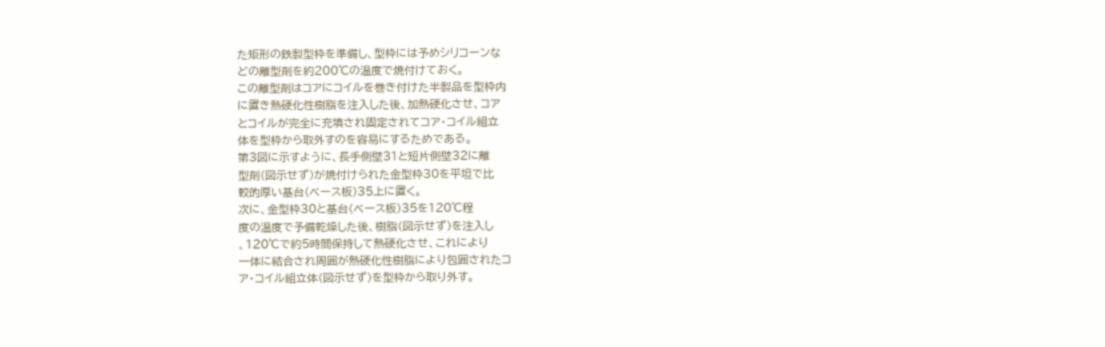た矩形の鉄製型枠を準備し、型枠には予めシリコーンな
どの離型剤を約200℃の温度で焼付けておく。
この離型剤はコアにコイルを巻き付けた半製品を型枠内
に置き熱硬化性樹脂を注入した後、加熱硬化させ、コア
とコイルが完全に充填され固定されてコア・コイル組立
体を型枠から取外すのを容易にするためである。
第3図に示すように、長手側壁31と短片側壁32に離
型剤(図示せず)が焼付けられた金型枠30を平坦で比
較的厚い基台(ベース板)35上に置く。
次に、金型枠30と基台(ベース板)35を120℃程
度の温度で予備乾燥した後、樹脂(図示せず)を注入し
、120℃で約5時間保持して熱硬化させ、これにより
一体に結合され周囲が熱硬化性樹脂により包囲されたコ
ア・コイル組立体(図示せず)を型枠から取り外す。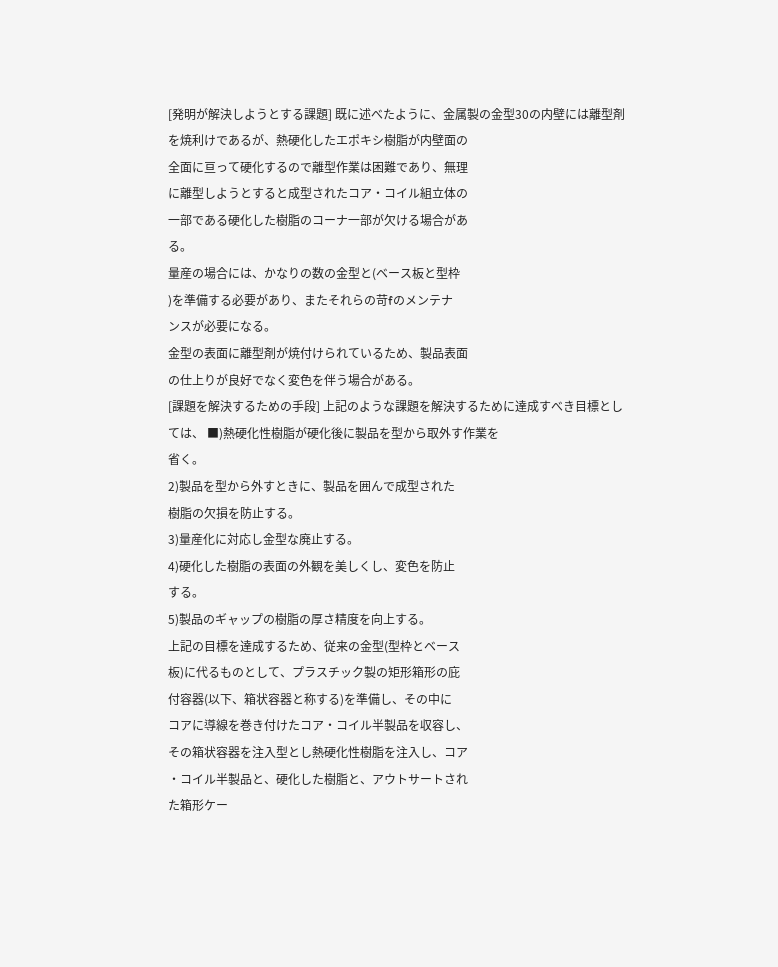[発明が解決しようとする課題] 既に述べたように、金属製の金型30の内壁には離型剤
を焼利けであるが、熱硬化したエポキシ樹脂が内壁面の
全面に亘って硬化するので離型作業は困難であり、無理
に離型しようとすると成型されたコア・コイル組立体の
一部である硬化した樹脂のコーナ一部が欠ける場合があ
る。
量産の場合には、かなりの数の金型と(ベース板と型枠
)を準備する必要があり、またそれらの苛fのメンテナ
ンスが必要になる。
金型の表面に離型剤が焼付けられているため、製品表面
の仕上りが良好でなく変色を伴う場合がある。
[課題を解決するための手段] 上記のような課題を解決するために達成すべき目標とし
ては、 ■)熱硬化性樹脂が硬化後に製品を型から取外す作業を
省く。
2)製品を型から外すときに、製品を囲んで成型された
樹脂の欠損を防止する。
3)量産化に対応し金型な廃止する。
4)硬化した樹脂の表面の外観を美しくし、変色を防止
する。
5)製品のギャップの樹脂の厚さ精度を向上する。
上記の目標を達成するため、従来の金型(型枠とベース
板)に代るものとして、プラスチック製の矩形箱形の庇
付容器(以下、箱状容器と称する)を準備し、その中に
コアに導線を巻き付けたコア・コイル半製品を収容し、
その箱状容器を注入型とし熱硬化性樹脂を注入し、コア
・コイル半製品と、硬化した樹脂と、アウトサートされ
た箱形ケー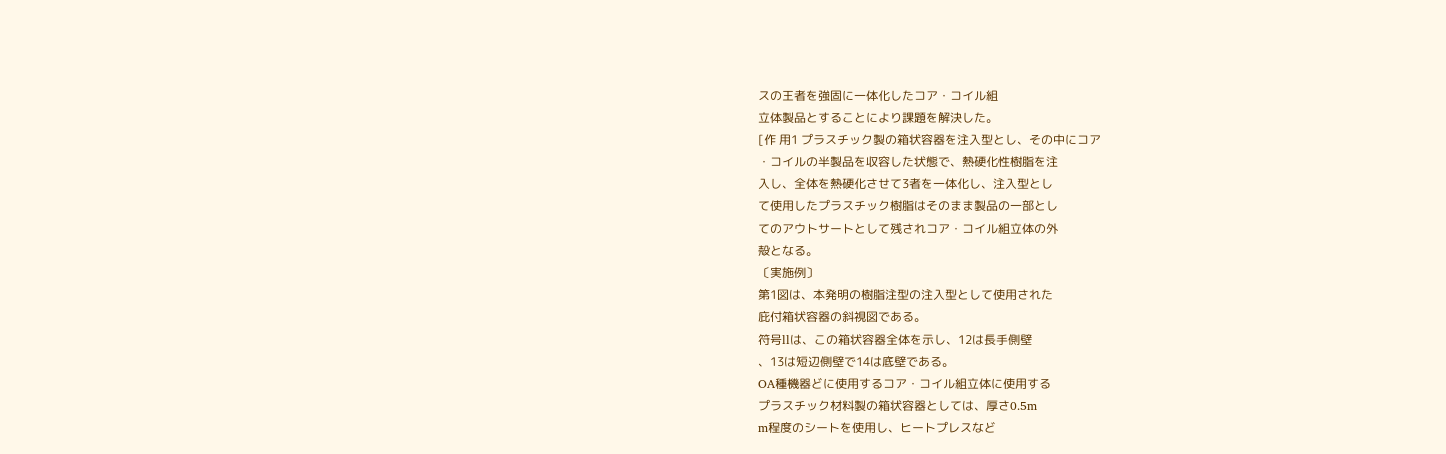スの王者を強固に一体化したコア・コイル組
立体製品とすることにより課題を解決した。
[作 用1 プラスチック製の箱状容器を注入型とし、その中にコア
・コイルの半製品を収容した状態で、熱硬化性樹脂を注
入し、全体を熱硬化させて3者を一体化し、注入型とし
て使用したプラスチック樹脂はそのまま製品の一部とし
てのアウトサートとして残されコア・コイル組立体の外
殻となる。
〔実施例〕
第1図は、本発明の樹脂注型の注入型として使用された
庇付箱状容器の斜視図である。
符号llは、この箱状容器全体を示し、12は長手側壁
、13は短辺側壁で14は底壁である。
OA種機器どに使用するコア・コイル組立体に使用する
プラスチック材料製の箱状容器としては、厚さ0.5m
m程度のシートを使用し、ヒートプレスなど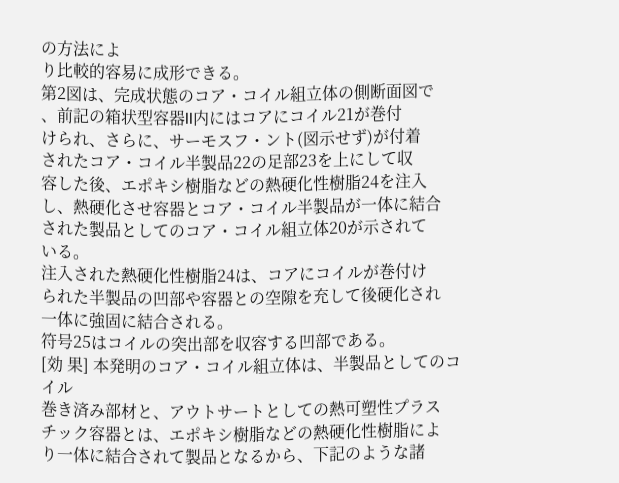の方法によ
り比較的容易に成形できる。
第2図は、完成状態のコア・コイル組立体の側断面図で
、前記の箱状型容器ll内にはコアにコイル21が巻付
けられ、さらに、サーモスフ・ント(図示せず)が付着
されたコア・コイル半製品22の足部23を上にして収
容した後、エポキシ樹脂などの熱硬化性樹脂24を注入
し、熱硬化させ容器とコア・コイル半製品が一体に結合
された製品としてのコア・コイル組立体20が示されて
いる。
注入された熱硬化性樹脂24は、コアにコイルが巻付け
られた半製品の凹部や容器との空隙を充して後硬化され
一体に強固に結合される。
符号25はコイルの突出部を収容する凹部である。
[効 果] 本発明のコア・コイル組立体は、半製品としてのコイル
巻き済み部材と、アウトサートとしての熱可塑性プラス
チック容器とは、エポキシ樹脂などの熱硬化性樹脂によ
り一体に結合されて製品となるから、下記のような諸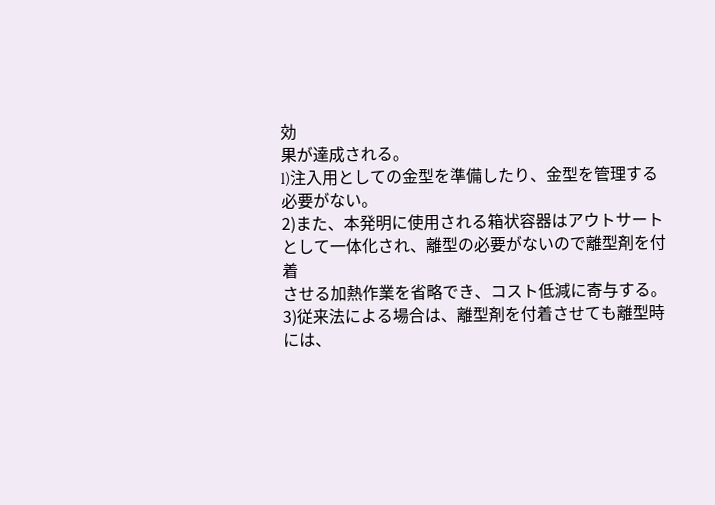効
果が達成される。
l)注入用としての金型を準備したり、金型を管理する
必要がない。
2)また、本発明に使用される箱状容器はアウトサート
として一体化され、離型の必要がないので離型剤を付着
させる加熱作業を省略でき、コスト低減に寄与する。
3)従来法による場合は、離型剤を付着させても離型時
には、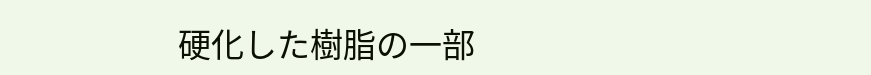硬化した樹脂の一部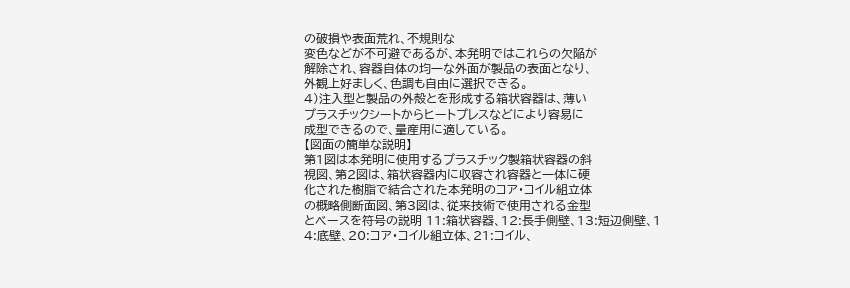の破損や表面荒れ、不規則な
変色などが不可避であるが、本発明ではこれらの欠陥が
解除され、容器自体の均一な外面が製品の表面となり、
外観上好ましく、色調も自由に選択できる。
4)注入型と製品の外殻とを形成する箱状容器は、薄い
プラスチックシートからヒートプレスなどにより容易に
成型できるので、量産用に適している。
【図面の簡単な説明】
第1図は本発明に使用するプラスチック製箱状容器の斜
視図、第2図は、箱状容器内に収容され容器と一体に硬
化された樹脂で結合された本発明のコア・コイル組立体
の概略側断面図、第3図は、従来技術で使用される金型
とベースを符号の説明 11:箱状容器、12:長手側壁、13:短辺側壁、1
4:底壁、20:コア・コイル組立体、21:コイル、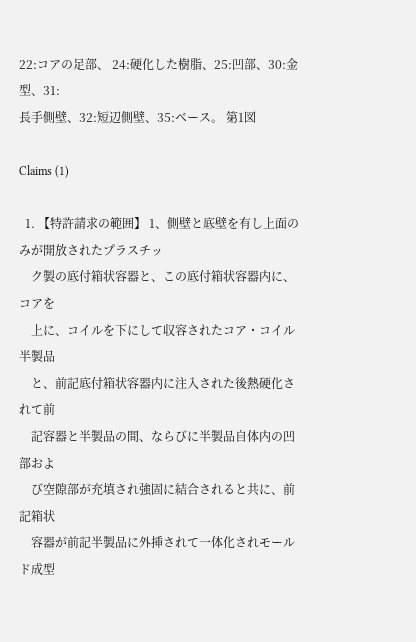22:コアの足部、 24:硬化した樹脂、25:凹部、30:金型、31:
長手側壁、32:短辺側壁、35:ベース。 第1図

Claims (1)

  1. 【特許請求の範囲】 1、側壁と底壁を有し上面のみが開放されたプラスチッ
    ク製の底付箱状容器と、この底付箱状容器内に、コアを
    上に、コイルを下にして収容されたコア・コイル半製品
    と、前記底付箱状容器内に注入された後熱硬化されて前
    記容器と半製品の間、ならびに半製品自体内の凹部およ
    び空隙部が充填され強固に結合されると共に、前記箱状
    容器が前記半製品に外挿されて一体化されモールド成型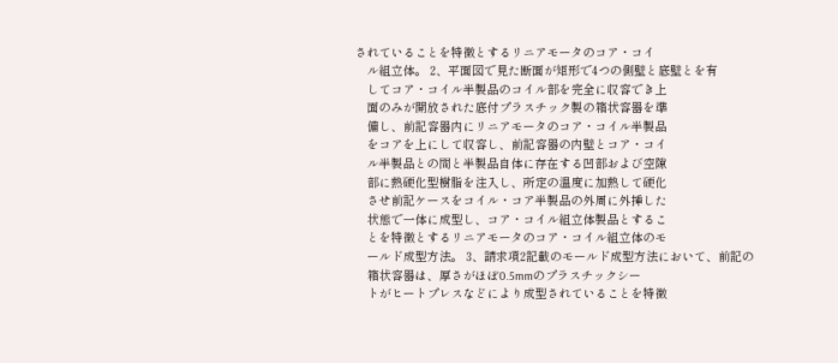されていることを特徴とするリニアモータのコア・コイ
    ル組立体。 2、平面図で見た断面が矩形で4つの側壁と底壁とを有
    してコア・コイル半製品のコイル部を完全に収容でき上
    面のみが開放された底付プラスチック製の箱状容器を準
    備し、前記容器内にリニアモータのコア・コイル半製品
    をコアを上にして収容し、前記容器の内壁とコア・コイ
    ル半製品との間と半製品自体に存在する凹部および空隙
    部に熱硬化型樹脂を注入し、所定の温度に加熱して硬化
    させ前記ケースをコイル・コア半製品の外周に外挿した
    状態で一体に成型し、コア・コイル組立体製品とするこ
    とを特徴とするリニアモータのコア・コイル組立体のモ
    ールド成型方法。 3、請求項2記載のモールド成型方法において、前記の
    箱状容器は、厚さがほぼ0.5mmのプラスチックシー
    トがヒートプレスなどにより成型されていることを特徴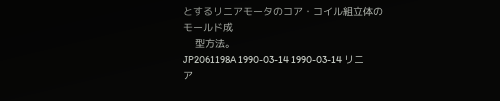とするリニアモータのコア・コイル組立体のモールド成
    型方法。
JP2061198A 1990-03-14 1990-03-14 リニア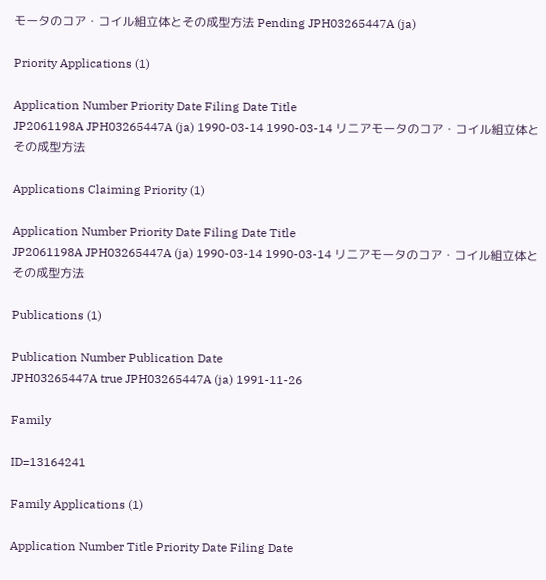モータのコア・コイル組立体とその成型方法 Pending JPH03265447A (ja)

Priority Applications (1)

Application Number Priority Date Filing Date Title
JP2061198A JPH03265447A (ja) 1990-03-14 1990-03-14 リニアモータのコア・コイル組立体とその成型方法

Applications Claiming Priority (1)

Application Number Priority Date Filing Date Title
JP2061198A JPH03265447A (ja) 1990-03-14 1990-03-14 リニアモータのコア・コイル組立体とその成型方法

Publications (1)

Publication Number Publication Date
JPH03265447A true JPH03265447A (ja) 1991-11-26

Family

ID=13164241

Family Applications (1)

Application Number Title Priority Date Filing Date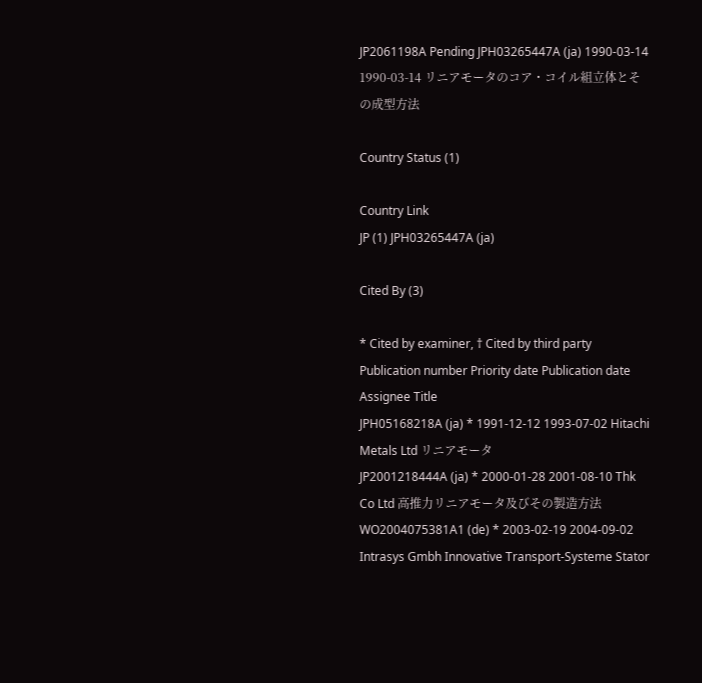JP2061198A Pending JPH03265447A (ja) 1990-03-14 1990-03-14 リニアモータのコア・コイル組立体とその成型方法

Country Status (1)

Country Link
JP (1) JPH03265447A (ja)

Cited By (3)

* Cited by examiner, † Cited by third party
Publication number Priority date Publication date Assignee Title
JPH05168218A (ja) * 1991-12-12 1993-07-02 Hitachi Metals Ltd リニアモータ
JP2001218444A (ja) * 2000-01-28 2001-08-10 Thk Co Ltd 高推力リニアモータ及びその製造方法
WO2004075381A1 (de) * 2003-02-19 2004-09-02 Intrasys Gmbh Innovative Transport-Systeme Stator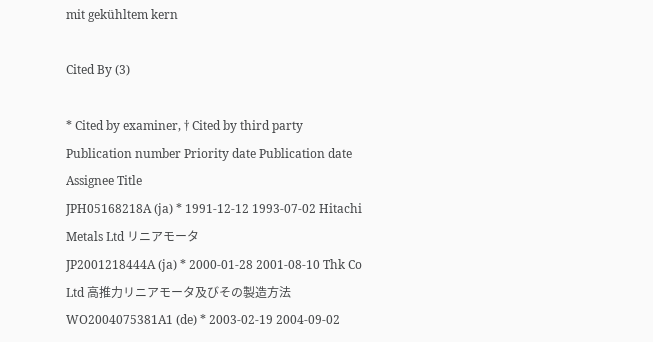mit gekühltem kern

Cited By (3)

* Cited by examiner, † Cited by third party
Publication number Priority date Publication date Assignee Title
JPH05168218A (ja) * 1991-12-12 1993-07-02 Hitachi Metals Ltd リニアモータ
JP2001218444A (ja) * 2000-01-28 2001-08-10 Thk Co Ltd 高推力リニアモータ及びその製造方法
WO2004075381A1 (de) * 2003-02-19 2004-09-02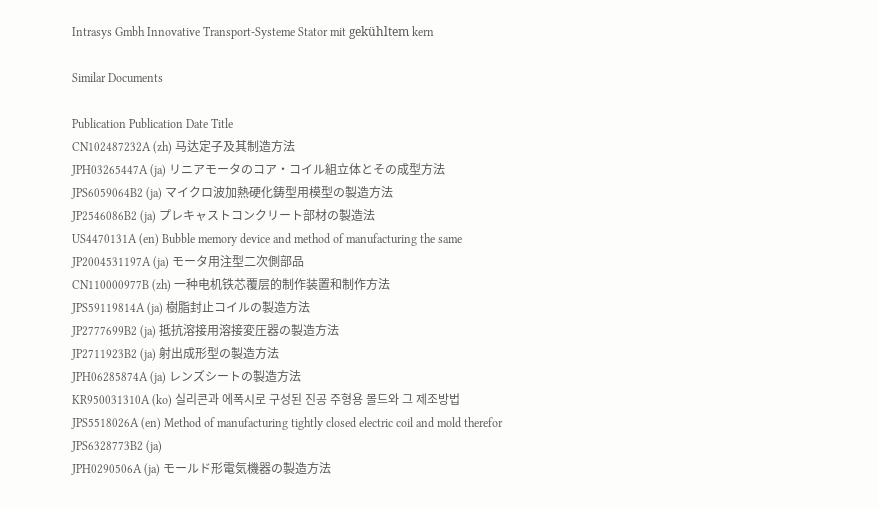Intrasys Gmbh Innovative Transport-Systeme Stator mit gekühltem kern

Similar Documents

Publication Publication Date Title
CN102487232A (zh) 马达定子及其制造方法
JPH03265447A (ja) リニアモータのコア・コイル組立体とその成型方法
JPS6059064B2 (ja) マイクロ波加熱硬化鋳型用模型の製造方法
JP2546086B2 (ja) プレキャストコンクリート部材の製造法
US4470131A (en) Bubble memory device and method of manufacturing the same
JP2004531197A (ja) モータ用注型二次側部品
CN110000977B (zh) 一种电机铁芯覆层的制作装置和制作方法
JPS59119814A (ja) 樹脂封止コイルの製造方法
JP2777699B2 (ja) 抵抗溶接用溶接変圧器の製造方法
JP2711923B2 (ja) 射出成形型の製造方法
JPH06285874A (ja) レンズシートの製造方法
KR950031310A (ko) 실리콘과 에폭시로 구성된 진공 주형용 몰드와 그 제조방법
JPS5518026A (en) Method of manufacturing tightly closed electric coil and mold therefor
JPS6328773B2 (ja)
JPH0290506A (ja) モールド形電気機器の製造方法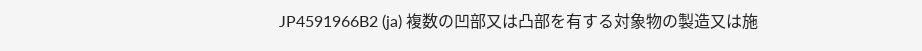JP4591966B2 (ja) 複数の凹部又は凸部を有する対象物の製造又は施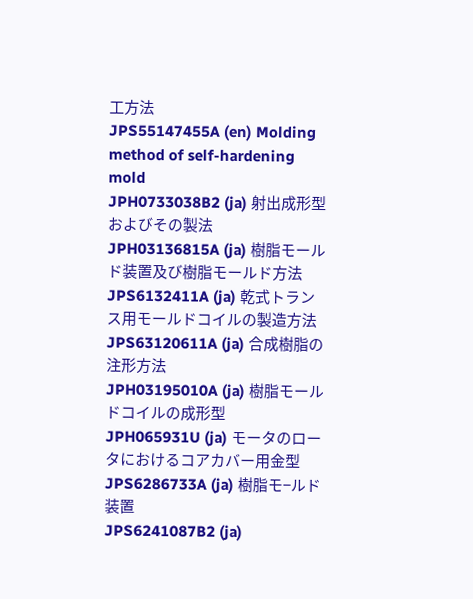工方法
JPS55147455A (en) Molding method of self-hardening mold
JPH0733038B2 (ja) 射出成形型およびその製法
JPH03136815A (ja) 樹脂モールド装置及び樹脂モールド方法
JPS6132411A (ja) 乾式トランス用モールドコイルの製造方法
JPS63120611A (ja) 合成樹脂の注形方法
JPH03195010A (ja) 樹脂モールドコイルの成形型
JPH065931U (ja) モータのロータにおけるコアカバー用金型
JPS6286733A (ja) 樹脂モ−ルド装置
JPS6241087B2 (ja)